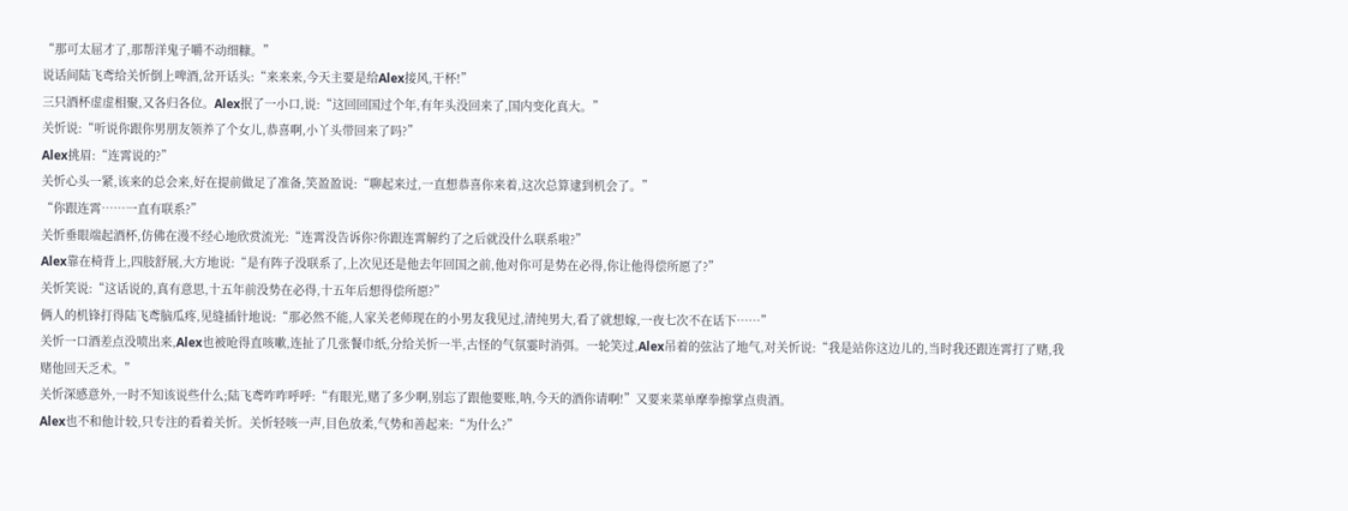“那可太屈才了,那帮洋鬼子嚼不动细糠。”
说话间陆飞鸢给关忻倒上啤酒,岔开话头:“来来来,今天主要是给Alex接风,干杯!”
三只酒杯虚虚相聚,又各归各位。Alex抿了一小口,说:“这回回国过个年,有年头没回来了,国内变化真大。”
关忻说:“听说你跟你男朋友领养了个女儿,恭喜啊,小丫头带回来了吗?”
Alex挑眉:“连霄说的?”
关忻心头一紧,该来的总会来,好在提前做足了准备,笑盈盈说:“聊起来过,一直想恭喜你来着,这次总算逮到机会了。”
“你跟连霄……一直有联系?”
关忻垂眼端起酒杯,仿佛在漫不经心地欣赏流光:“连霄没告诉你?你跟连霄解约了之后就没什么联系啦?”
Alex靠在椅背上,四肢舒展,大方地说:“是有阵子没联系了,上次见还是他去年回国之前,他对你可是势在必得,你让他得偿所愿了?”
关忻笑说:“这话说的,真有意思,十五年前没势在必得,十五年后想得偿所愿?”
俩人的机锋打得陆飞鸢脑瓜疼,见缝插针地说:“那必然不能,人家关老师现在的小男友我见过,清纯男大,看了就想嫁,一夜七次不在话下……”
关忻一口酒差点没喷出来,Alex也被呛得直咳嗽,连扯了几张餐巾纸,分给关忻一半,古怪的气氛霎时消弭。一轮笑过,Alex吊着的弦沾了地气,对关忻说:“我是站你这边儿的,当时我还跟连霄打了赌,我赌他回天乏术。”
关忻深感意外,一时不知该说些什么;陆飞鸢咋咋呼呼:“有眼光,赌了多少啊,别忘了跟他要账,呐,今天的酒你请啊!”又要来菜单摩拳擦掌点贵酒。
Alex也不和他计较,只专注的看着关忻。关忻轻咳一声,目色放柔,气势和善起来:“为什么?”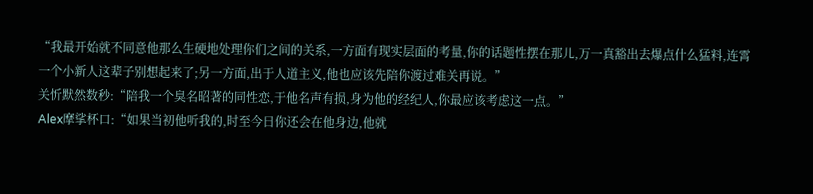“我最开始就不同意他那么生硬地处理你们之间的关系,一方面有现实层面的考量,你的话题性摆在那儿,万一真豁出去爆点什么猛料,连霄一个小新人这辈子别想起来了;另一方面,出于人道主义,他也应该先陪你渡过难关再说。”
关忻默然数秒:“陪我一个臭名昭著的同性恋,于他名声有损,身为他的经纪人,你最应该考虑这一点。”
Alex摩挲杯口:“如果当初他听我的,时至今日你还会在他身边,他就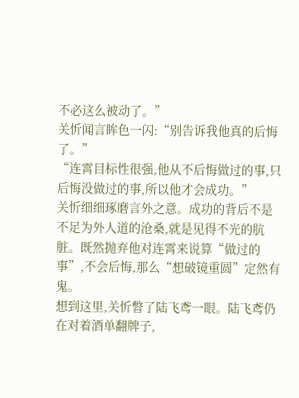不必这么被动了。”
关忻闻言眸色一闪:“别告诉我他真的后悔了。”
“连霄目标性很强,他从不后悔做过的事,只后悔没做过的事,所以他才会成功。”
关忻细细琢磨言外之意。成功的背后不是不足为外人道的沧桑,就是见得不光的肮脏。既然抛弃他对连霄来说算“做过的事”,不会后悔,那么“想破镜重圆”定然有鬼。
想到这里,关忻瞥了陆飞鸢一眼。陆飞鸢仍在对着酒单翻牌子,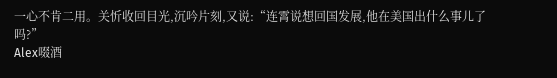一心不肯二用。关忻收回目光,沉吟片刻,又说:“连霄说想回国发展,他在美国出什么事儿了吗?”
Alex啜酒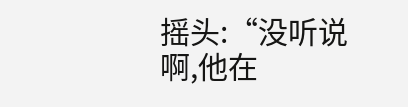摇头:“没听说啊,他在